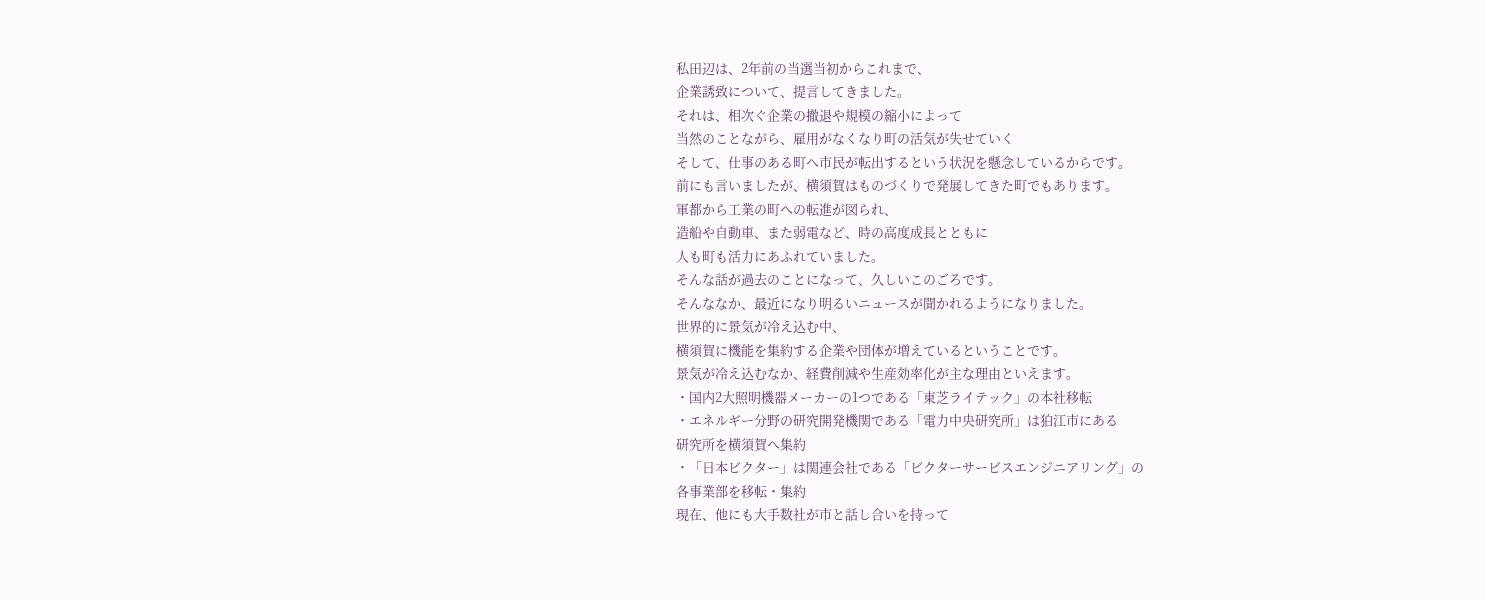私田辺は、2年前の当選当初からこれまで、
企業誘致について、提言してきました。
それは、相次ぐ企業の撤退や規模の縮小によって
当然のことながら、雇用がなくなり町の活気が失せていく
そして、仕事のある町へ市民が転出するという状況を懸念しているからです。
前にも言いましたが、横須賀はものづくりで発展してきた町でもあります。
軍都から工業の町への転進が図られ、
造船や自動車、また弱電など、時の高度成長とともに
人も町も活力にあふれていました。
そんな話が過去のことになって、久しいこのごろです。
そんななか、最近になり明るいニュースが聞かれるようになりました。
世界的に景気が冷え込む中、
横須賀に機能を集約する企業や団体が増えているということです。
景気が冷え込むなか、経費削減や生産効率化が主な理由といえます。
・国内2大照明機器メーカーの1つである「東芝ライテック」の本社移転
・エネルギー分野の研究開発機関である「電力中央研究所」は狛江市にある
研究所を横須賀へ集約
・「日本ビクター」は関連会社である「ビクターサービスエンジニアリング」の
各事業部を移転・集約
現在、他にも大手数社が市と話し合いを持って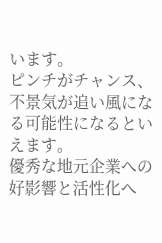います。
ピンチがチャンス、不景気が追い風になる可能性になるといえます。
優秀な地元企業への好影響と活性化へ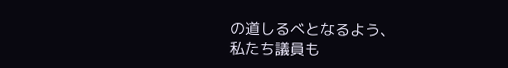の道しるべとなるよう、
私たち議員も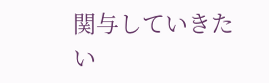関与していきたい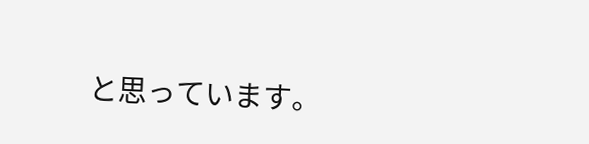と思っています。